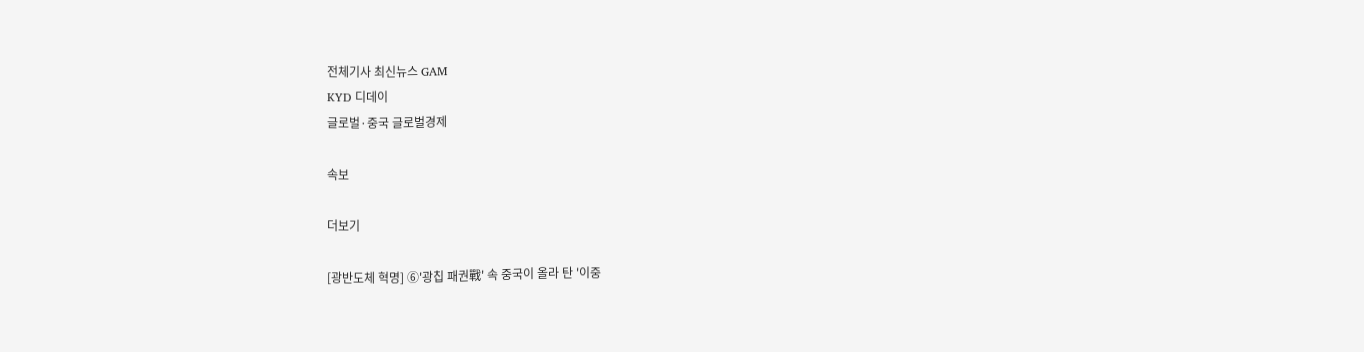전체기사 최신뉴스 GAM
KYD 디데이
글로벌·중국 글로벌경제

속보

더보기

[광반도체 혁명] ⑥'광칩 패권戰' 속 중국이 올라 탄 '이중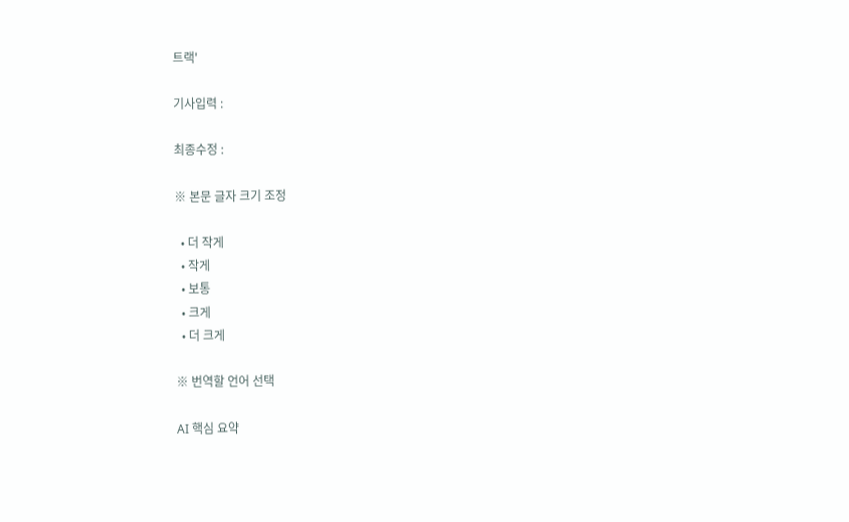트랙'

기사입력 :

최종수정 :

※ 본문 글자 크기 조정

  • 더 작게
  • 작게
  • 보통
  • 크게
  • 더 크게

※ 번역할 언어 선택

AI 핵심 요약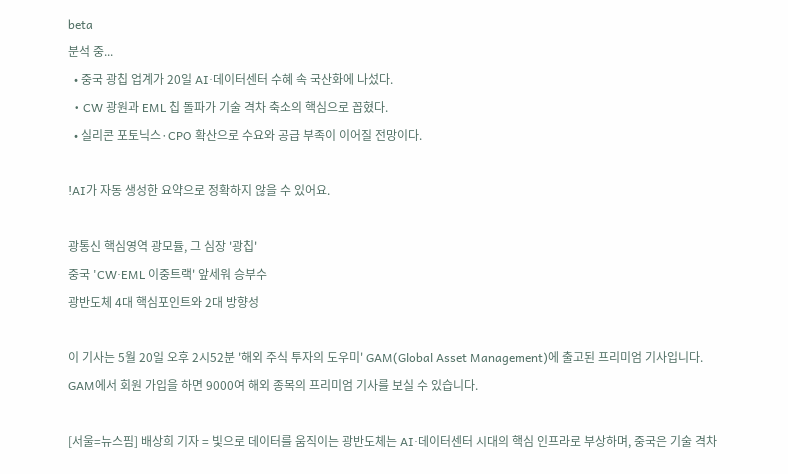beta
분석 중...
  • 중국 광칩 업계가 20일 AI·데이터센터 수혜 속 국산화에 나섰다.
  • CW 광원과 EML 칩 돌파가 기술 격차 축소의 핵심으로 꼽혔다.
  • 실리콘 포토닉스·CPO 확산으로 수요와 공급 부족이 이어질 전망이다.

!AI가 자동 생성한 요약으로 정확하지 않을 수 있어요.

광통신 핵심영역 광모듈, 그 심장 '광칩'
중국 'CW∙EML 이중트랙' 앞세워 승부수
광반도체 4대 핵심포인트와 2대 방향성

이 기사는 5월 20일 오후 2시52분 '해외 주식 투자의 도우미' GAM(Global Asset Management)에 출고된 프리미엄 기사입니다. GAM에서 회원 가입을 하면 9000여 해외 종목의 프리미엄 기사를 보실 수 있습니다.

[서울=뉴스핌] 배상희 기자 = 빛으로 데이터를 움직이는 광반도체는 AI·데이터센터 시대의 핵심 인프라로 부상하며, 중국은 기술 격차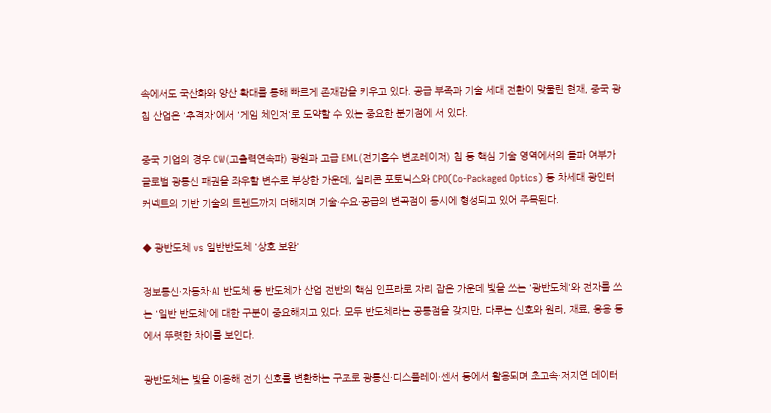속에서도 국산화와 양산 확대를 통해 빠르게 존재감을 키우고 있다. 공급 부족과 기술 세대 전환이 맞물린 현재, 중국 광칩 산업은 '추격자'에서 '게임 체인저'로 도약할 수 있는 중요한 분기점에 서 있다.

중국 기업의 경우 CW(고출력연속파) 광원과 고급 EML(전기흡수 변조레이저) 칩 등 핵심 기술 영역에서의 돌파 여부가 글로벌 광통신 패권을 좌우할 변수로 부상한 가운데, 실리콘 포토닉스와 CPO(Co-Packaged Optics) 등 차세대 광인터커넥트의 기반 기술의 트렌드까지 더해지며 기술·수요·공급의 변곡점이 동시에 형성되고 있어 주목된다.

◆ 광반도체 vs 일반반도체 '상호 보완'

정보통신·자동차·AI 반도체 등 반도체가 산업 전반의 핵심 인프라로 자리 잡은 가운데 빛을 쓰는 '광반도체'와 전자를 쓰는 '일반 반도체'에 대한 구분이 중요해지고 있다. 모두 반도체라는 공통점을 갖지만, 다루는 신호와 원리, 재료, 응용 등에서 뚜렷한 차이를 보인다.

광반도체는 빛을 이용해 전기 신호를 변환하는 구조로 광통신·디스플레이·센서 등에서 활용되며 초고속·저지연 데이터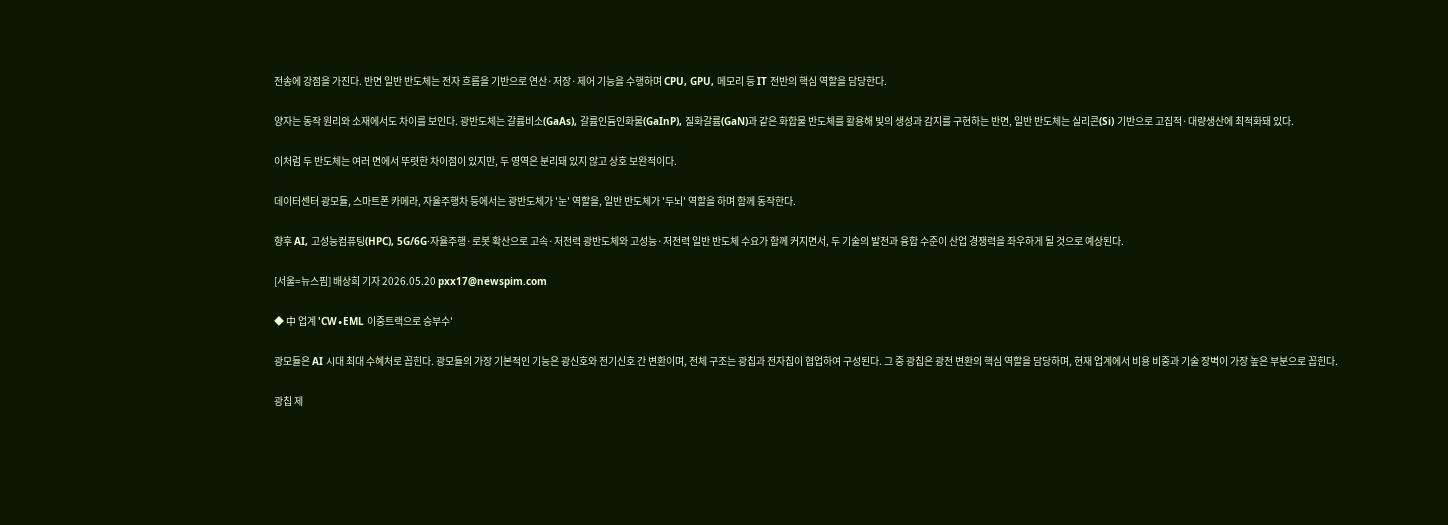전송에 강점을 가진다. 반면 일반 반도체는 전자 흐름을 기반으로 연산·저장·제어 기능을 수행하며 CPU, GPU, 메모리 등 IT 전반의 핵심 역할을 담당한다.

양자는 동작 원리와 소재에서도 차이를 보인다. 광반도체는 갈륨비소(GaAs), 갈륨인듐인화물(GaInP), 질화갈륨(GaN)과 같은 화합물 반도체를 활용해 빛의 생성과 감지를 구현하는 반면, 일반 반도체는 실리콘(Si) 기반으로 고집적·대량생산에 최적화돼 있다.

이처럼 두 반도체는 여러 면에서 뚜렷한 차이점이 있지만, 두 영역은 분리돼 있지 않고 상호 보완적이다.

데이터센터 광모듈, 스마트폰 카메라, 자율주행차 등에서는 광반도체가 '눈' 역할을, 일반 반도체가 '두뇌' 역할을 하며 함께 동작한다.

향후 AI, 고성능컴퓨팅(HPC), 5G/6G·자율주행·로봇 확산으로 고속·저전력 광반도체와 고성능·저전력 일반 반도체 수요가 함께 커지면서, 두 기술의 발전과 융합 수준이 산업 경쟁력을 좌우하게 될 것으로 예상된다.

[서울=뉴스핌] 배상희 기자 2026.05.20 pxx17@newspim.com

◆ 中 업계 'CW∙EML 이중트랙으로 승부수'

광모듈은 AI 시대 최대 수혜처로 꼽힌다. 광모듈의 가장 기본적인 기능은 광신호와 전기신호 간 변환이며, 전체 구조는 광칩과 전자칩이 협업하여 구성된다. 그 중 광칩은 광전 변환의 핵심 역할을 담당하며, 현재 업계에서 비용 비중과 기술 장벽이 가장 높은 부분으로 꼽힌다.

광칩 제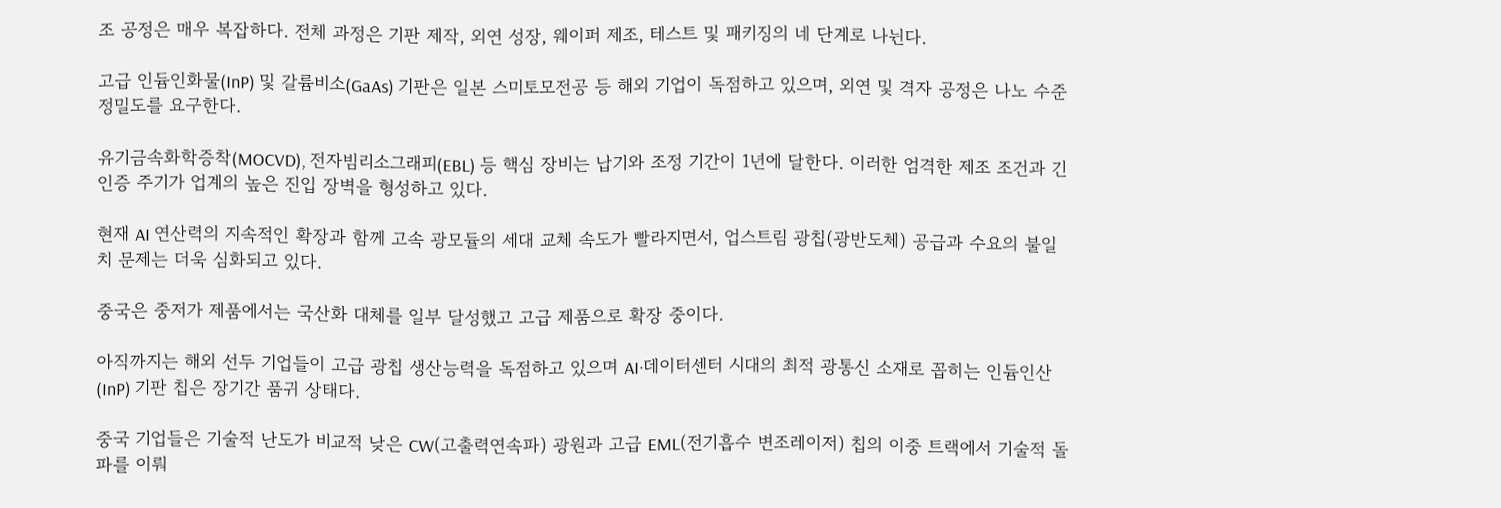조 공정은 매우 복잡하다. 전체 과정은 기판 제작, 외연 성장, 웨이퍼 제조, 테스트 및 패키징의 네 단계로 나뉜다.

고급 인듐인화물(InP) 및 갈륨비소(GaAs) 기판은 일본 스미토모전공 등 해외 기업이 독점하고 있으며, 외연 및 격자 공정은 나노 수준 정밀도를 요구한다.

유기금속화학증착(MOCVD), 전자빔리소그래피(EBL) 등 핵심 장비는 납기와 조정 기간이 1년에 달한다. 이러한 엄격한 제조 조건과 긴 인증 주기가 업계의 높은 진입 장벽을 형성하고 있다.

현재 AI 연산력의 지속적인 확장과 함께 고속 광모듈의 세대 교체 속도가 빨라지면서, 업스트림 광칩(광반도체) 공급과 수요의 불일치 문제는 더욱 심화되고 있다.

중국은 중저가 제품에서는 국산화 대체를 일부 달성했고 고급 제품으로 확장 중이다.

아직까지는 해외 선두 기업들이 고급 광칩 생산능력을 독점하고 있으며 AI·데이터센터 시대의 최적 광통신 소재로 꼽히는 인듐인산(InP) 기판 칩은 장기간 품귀 상태다.

중국 기업들은 기술적 난도가 비교적 낮은 CW(고출력연속파) 광원과 고급 EML(전기흡수 변조레이저) 칩의 이중 트랙에서 기술적 돌파를 이뤄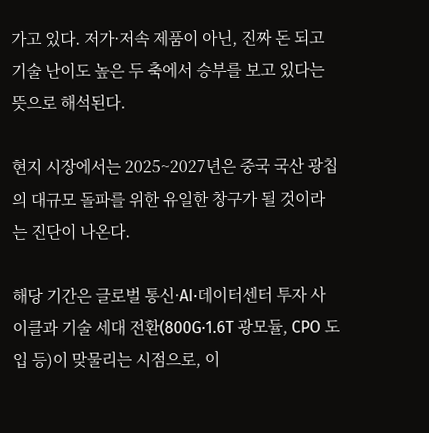가고 있다. 저가·저속 제품이 아닌, 진짜 돈 되고 기술 난이도 높은 두 축에서 승부를 보고 있다는 뜻으로 해석된다.

현지 시장에서는 2025~2027년은 중국 국산 광칩의 대규모 돌파를 위한 유일한 창구가 될 것이라는 진단이 나온다.

해당 기간은 글로벌 통신·AI·데이터센터 투자 사이클과 기술 세대 전환(800G·1.6T 광모듈, CPO 도입 등)이 맞물리는 시점으로, 이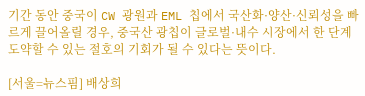기간 동안 중국이 CW 광원과 EML 칩에서 국산화·양산·신뢰성을 빠르게 끌어올릴 경우, 중국산 광칩이 글로벌·내수 시장에서 한 단계 도약할 수 있는 절호의 기회가 될 수 있다는 뜻이다.

[서울=뉴스핌] 배상희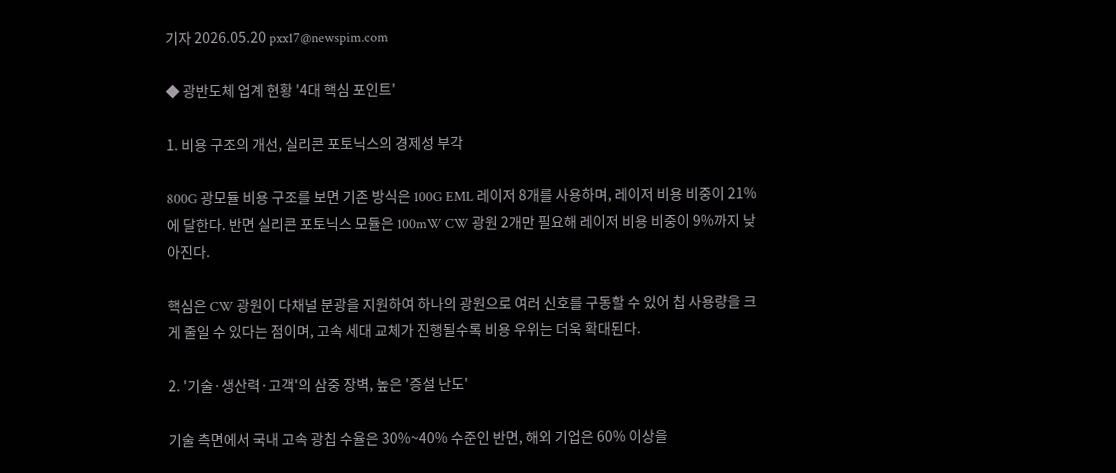기자 2026.05.20 pxx17@newspim.com

◆ 광반도체 업계 현황 '4대 핵심 포인트'

1. 비용 구조의 개선, 실리콘 포토닉스의 경제성 부각

800G 광모듈 비용 구조를 보면 기존 방식은 100G EML 레이저 8개를 사용하며, 레이저 비용 비중이 21%에 달한다. 반면 실리콘 포토닉스 모듈은 100mW CW 광원 2개만 필요해 레이저 비용 비중이 9%까지 낮아진다.

핵심은 CW 광원이 다채널 분광을 지원하여 하나의 광원으로 여러 신호를 구동할 수 있어 칩 사용량을 크게 줄일 수 있다는 점이며, 고속 세대 교체가 진행될수록 비용 우위는 더욱 확대된다.

2. '기술·생산력·고객'의 삼중 장벽, 높은 '증설 난도'

기술 측면에서 국내 고속 광칩 수율은 30%~40% 수준인 반면, 해외 기업은 60% 이상을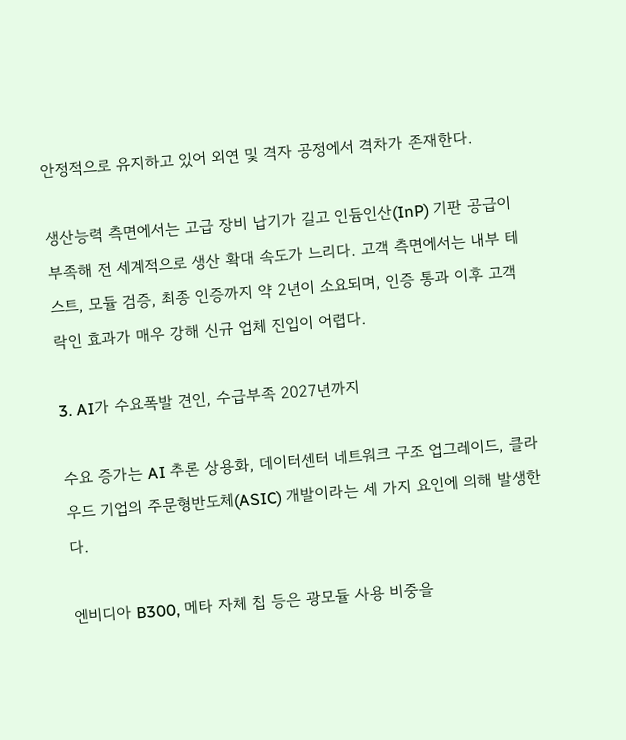안정적으로 유지하고 있어 외연 및 격자 공정에서 격차가 존재한다.

생산능력 측면에서는 고급 장비 납기가 길고 인듐인산(InP) 기판 공급이 부족해 전 세계적으로 생산 확대 속도가 느리다. 고객 측면에서는 내부 테스트, 모듈 검증, 최종 인증까지 약 2년이 소요되며, 인증 통과 이후 고객 락인 효과가 매우 강해 신규 업체 진입이 어렵다.

3. AI가 수요폭발 견인, 수급부족 2027년까지

수요 증가는 AI 추론 상용화, 데이터센터 네트워크 구조 업그레이드, 클라우드 기업의 주문형반도체(ASIC) 개발이라는 세 가지 요인에 의해 발생한다.

엔비디아 B300, 메타 자체 칩 등은 광모듈 사용 비중을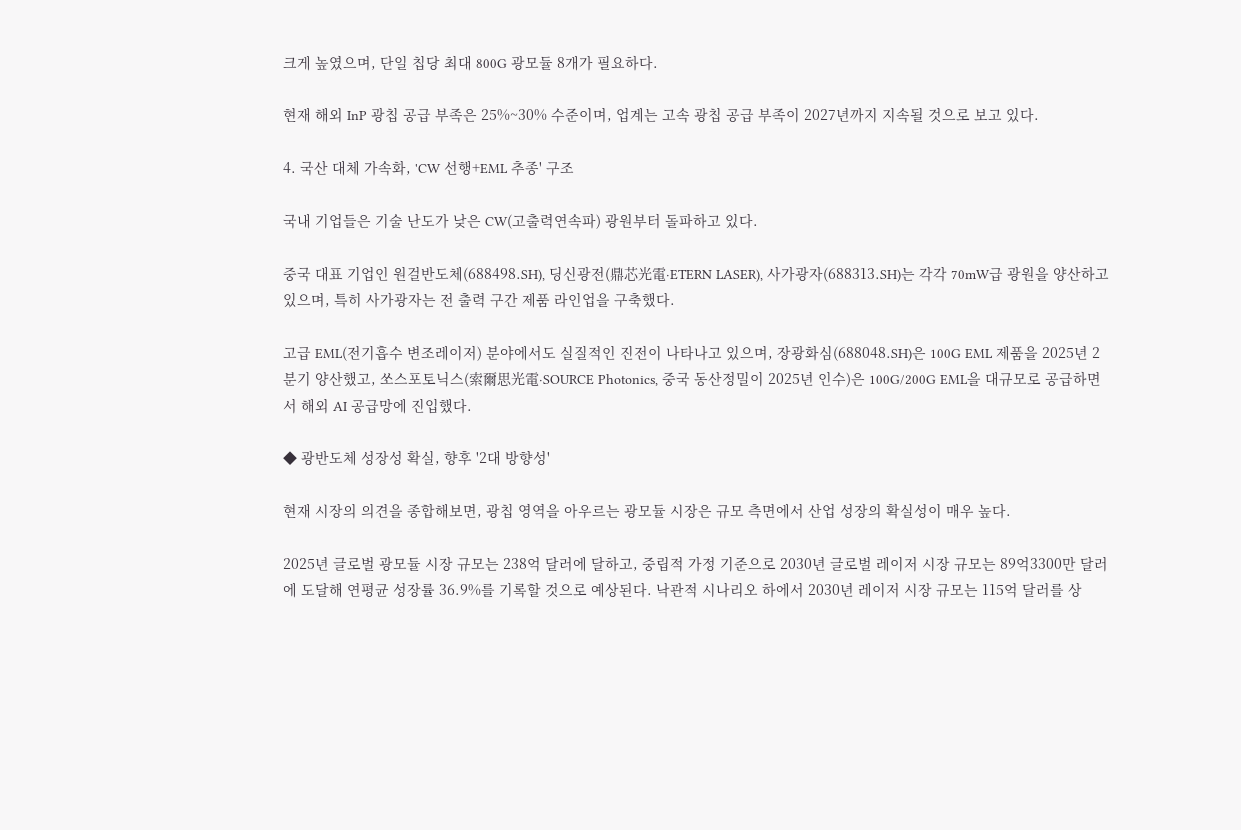크게 높였으며, 단일 칩당 최대 800G 광모듈 8개가 필요하다.

현재 해외 InP 광칩 공급 부족은 25%~30% 수준이며, 업계는 고속 광칩 공급 부족이 2027년까지 지속될 것으로 보고 있다.

4. 국산 대체 가속화, 'CW 선행+EML 추종' 구조

국내 기업들은 기술 난도가 낮은 CW(고출력연속파) 광원부터 돌파하고 있다.

중국 대표 기업인 원걸반도체(688498.SH), 딩신광전(鼎芯光電∙ETERN LASER), 사가광자(688313.SH)는 각각 70mW급 광원을 양산하고 있으며, 특히 사가광자는 전 출력 구간 제품 라인업을 구축했다.

고급 EML(전기흡수 변조레이저) 분야에서도 실질적인 진전이 나타나고 있으며, 장광화심(688048.SH)은 100G EML 제품을 2025년 2분기 양산했고, 쏘스포토닉스(索爾思光電∙SOURCE Photonics, 중국 동산정밀이 2025년 인수)은 100G/200G EML을 대규모로 공급하면서 해외 AI 공급망에 진입했다.

◆ 광반도체 성장성 확실, 향후 '2대 방향성'

현재 시장의 의견을 종합해보면, 광칩 영역을 아우르는 광모듈 시장은 규모 측면에서 산업 성장의 확실성이 매우 높다.

2025년 글로벌 광모듈 시장 규모는 238억 달러에 달하고, 중립적 가정 기준으로 2030년 글로벌 레이저 시장 규모는 89억3300만 달러에 도달해 연평균 성장률 36.9%를 기록할 것으로 예상된다. 낙관적 시나리오 하에서 2030년 레이저 시장 규모는 115억 달러를 상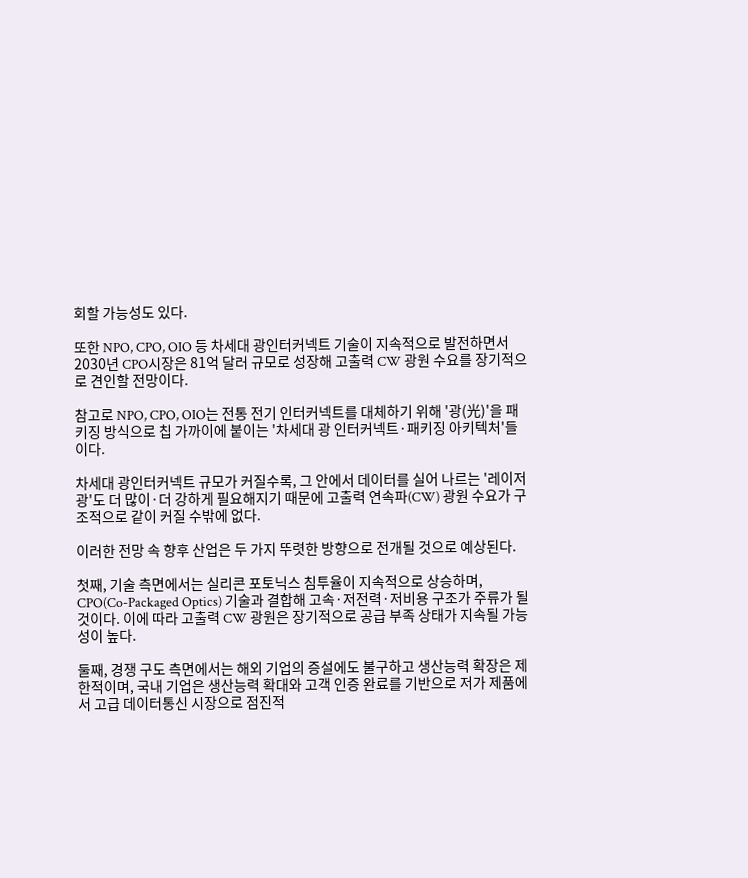회할 가능성도 있다.

또한 NPO, CPO, OIO 등 차세대 광인터커넥트 기술이 지속적으로 발전하면서 2030년 CPO시장은 81억 달러 규모로 성장해 고출력 CW 광원 수요를 장기적으로 견인할 전망이다.

참고로 NPO, CPO, OIO는 전통 전기 인터커넥트를 대체하기 위해 '광(光)'을 패키징 방식으로 칩 가까이에 붙이는 '차세대 광 인터커넥트·패키징 아키텍처'들이다.

차세대 광인터커넥트 규모가 커질수록, 그 안에서 데이터를 실어 나르는 '레이저 광'도 더 많이·더 강하게 필요해지기 때문에 고출력 연속파(CW) 광원 수요가 구조적으로 같이 커질 수밖에 없다.

이러한 전망 속 향후 산업은 두 가지 뚜렷한 방향으로 전개될 것으로 예상된다.

첫째, 기술 측면에서는 실리콘 포토닉스 침투율이 지속적으로 상승하며, CPO(Co-Packaged Optics) 기술과 결합해 고속·저전력·저비용 구조가 주류가 될 것이다. 이에 따라 고출력 CW 광원은 장기적으로 공급 부족 상태가 지속될 가능성이 높다.

둘째, 경쟁 구도 측면에서는 해외 기업의 증설에도 불구하고 생산능력 확장은 제한적이며, 국내 기업은 생산능력 확대와 고객 인증 완료를 기반으로 저가 제품에서 고급 데이터통신 시장으로 점진적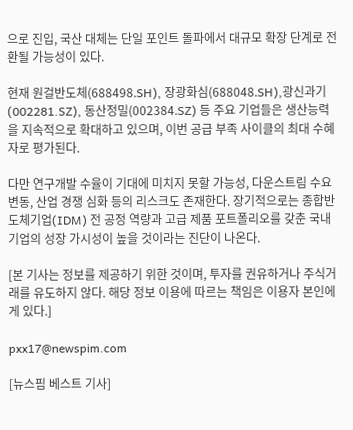으로 진입, 국산 대체는 단일 포인트 돌파에서 대규모 확장 단계로 전환될 가능성이 있다.

현재 원걸반도체(688498.SH), 장광화심(688048.SH),광신과기(002281.SZ), 동산정밀(002384.SZ) 등 주요 기업들은 생산능력을 지속적으로 확대하고 있으며, 이번 공급 부족 사이클의 최대 수혜자로 평가된다.

다만 연구개발 수율이 기대에 미치지 못할 가능성, 다운스트림 수요 변동, 산업 경쟁 심화 등의 리스크도 존재한다. 장기적으로는 종합반도체기업(IDM) 전 공정 역량과 고급 제품 포트폴리오를 갖춘 국내 기업의 성장 가시성이 높을 것이라는 진단이 나온다.

[본 기사는 정보를 제공하기 위한 것이며, 투자를 권유하거나 주식거래를 유도하지 않다. 해당 정보 이용에 따르는 책임은 이용자 본인에게 있다.]

pxx17@newspim.com

[뉴스핌 베스트 기사]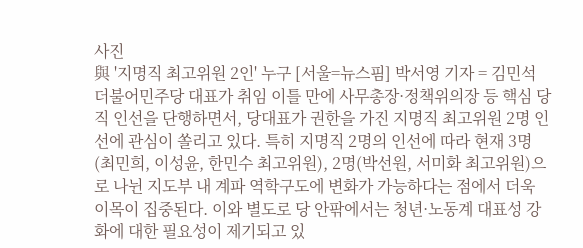사진
與 '지명직 최고위원 2인' 누구 [서울=뉴스핌] 박서영 기자 = 김민석 더불어민주당 대표가 취임 이틀 만에 사무총장·정책위의장 등 핵심 당직 인선을 단행하면서, 당대표가 권한을 가진 지명직 최고위원 2명 인선에 관심이 쏠리고 있다. 특히 지명직 2명의 인선에 따라 현재 3명(최민희, 이성윤, 한민수 최고위원), 2명(박선원, 서미화 최고위원)으로 나뉜 지도부 내 계파 역학구도에 변화가 가능하다는 점에서 더욱 이목이 집중된다. 이와 별도로 당 안팎에서는 청년·노동계 대표성 강화에 대한 필요성이 제기되고 있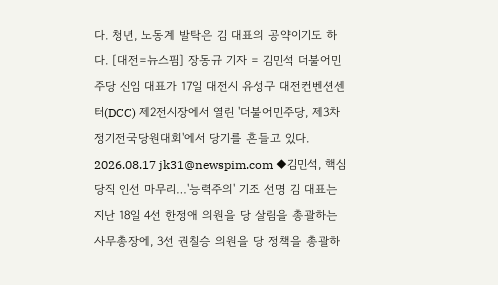다. 청년, 노동계 발탁은 김 대표의 공약이기도 하다. [대전=뉴스핌] 장동규 기자 = 김민석 더불어민주당 신임 대표가 17일 대전시 유성구 대전컨벤션센터(DCC) 제2전시장에서 열린 '더불어민주당, 제3차 정기전국당원대회'에서 당기를 흔들고 있다. 2026.08.17 jk31@newspim.com ◆김민석, 핵심 당직 인선 마무리…'능력주의' 기조 선명 김 대표는 지난 18일 4선 한정애 의원을 당 살림을 총괄하는 사무총장에, 3선 권칠승 의원을 당 정책을 총괄하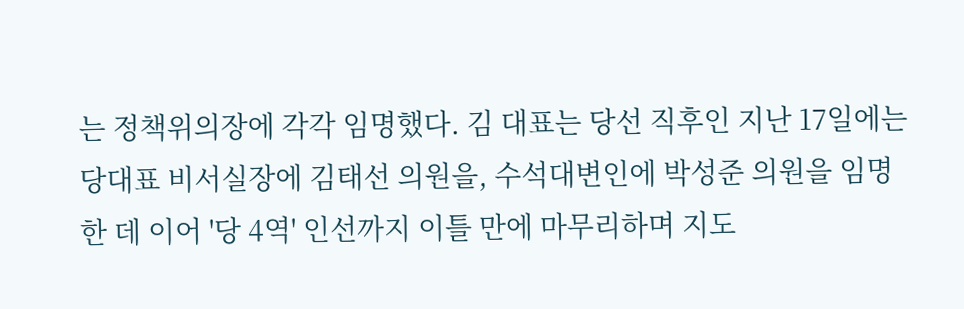는 정책위의장에 각각 임명했다. 김 대표는 당선 직후인 지난 17일에는 당대표 비서실장에 김태선 의원을, 수석대변인에 박성준 의원을 임명한 데 이어 '당 4역' 인선까지 이틀 만에 마무리하며 지도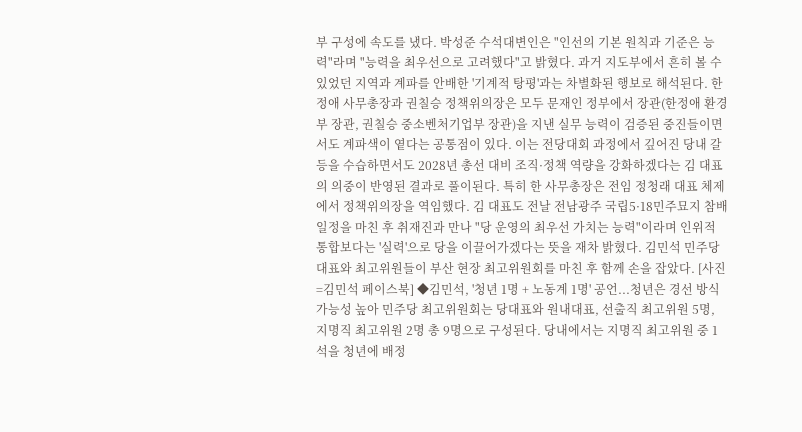부 구성에 속도를 냈다. 박성준 수석대변인은 "인선의 기본 원칙과 기준은 능력"라며 "능력을 최우선으로 고려했다"고 밝혔다. 과거 지도부에서 흔히 볼 수 있었던 지역과 계파를 안배한 '기계적 탕평'과는 차별화된 행보로 해석된다. 한정애 사무총장과 권칠승 정책위의장은 모두 문재인 정부에서 장관(한정애 환경부 장관, 권칠승 중소벤처기업부 장관)을 지낸 실무 능력이 검증된 중진들이면서도 계파색이 옅다는 공통점이 있다. 이는 전당대회 과정에서 깊어진 당내 갈등을 수습하면서도 2028년 총선 대비 조직·정책 역량을 강화하겠다는 김 대표의 의중이 반영된 결과로 풀이된다. 특히 한 사무총장은 전임 정청래 대표 체제에서 정책위의장을 역임했다. 김 대표도 전날 전남광주 국립5·18민주묘지 참배 일정을 마친 후 취재진과 만나 "당 운영의 최우선 가치는 능력"이라며 인위적 통합보다는 '실력'으로 당을 이끌어가겠다는 뜻을 재차 밝혔다. 김민석 민주당 대표와 최고위원들이 부산 현장 최고위원회를 마친 후 함께 손을 잡았다. [사진=김민석 페이스북] ◆김민석, '청년 1명 + 노동계 1명' 공언...청년은 경선 방식 가능성 높아 민주당 최고위원회는 당대표와 원내대표, 선출직 최고위원 5명, 지명직 최고위원 2명 총 9명으로 구성된다. 당내에서는 지명직 최고위원 중 1석을 청년에 배정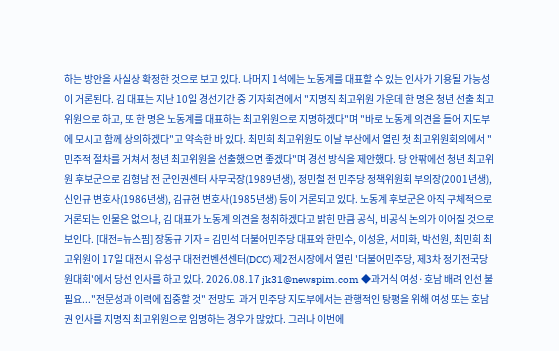하는 방안을 사실상 확정한 것으로 보고 있다. 나머지 1석에는 노동계를 대표할 수 있는 인사가 기용될 가능성이 거론된다. 김 대표는 지난 10일 경선기간 중 기자회견에서 "지명직 최고위원 가운데 한 명은 청년 선출 최고위원으로 하고, 또 한 명은 노동계를 대표하는 최고위원으로 지명하겠다"며 "바로 노동계 의견을 들어 지도부에 모시고 함께 상의하겠다"고 약속한 바 있다. 최민희 최고위원도 이날 부산에서 열린 첫 최고위원회의에서 "민주적 절차를 거쳐서 청년 최고위원을 선출했으면 좋겠다"며 경선 방식을 제안했다. 당 안팎에선 청년 최고위원 후보군으로 김형남 전 군인권센터 사무국장(1989년생), 정민철 전 민주당 정책위원회 부의장(2001년생), 신인규 변호사(1986년생), 김규현 변호사(1985년생) 등이 거론되고 있다. 노동계 후보군은 아직 구체적으로 거론되는 인물은 없으나, 김 대표가 노동계 의견을 청취하겠다고 밝힌 만큼 공식, 비공식 논의가 이어질 것으로 보인다. [대전=뉴스핌] 장동규 기자 = 김민석 더불어민주당 대표와 한민수, 이성윤, 서미화, 박선원, 최민희 최고위원이 17일 대전시 유성구 대전컨벤션센터(DCC) 제2전시장에서 열린 '더불어민주당, 제3차 정기전국당원대회'에서 당선 인사를 하고 있다. 2026.08.17 jk31@newspim.com ◆과거식 여성·호남 배려 인선 불필요..."전문성과 이력에 집중할 것" 전망도  과거 민주당 지도부에서는 관행적인 탕평을 위해 여성 또는 호남권 인사를 지명직 최고위원으로 임명하는 경우가 많았다. 그러나 이번에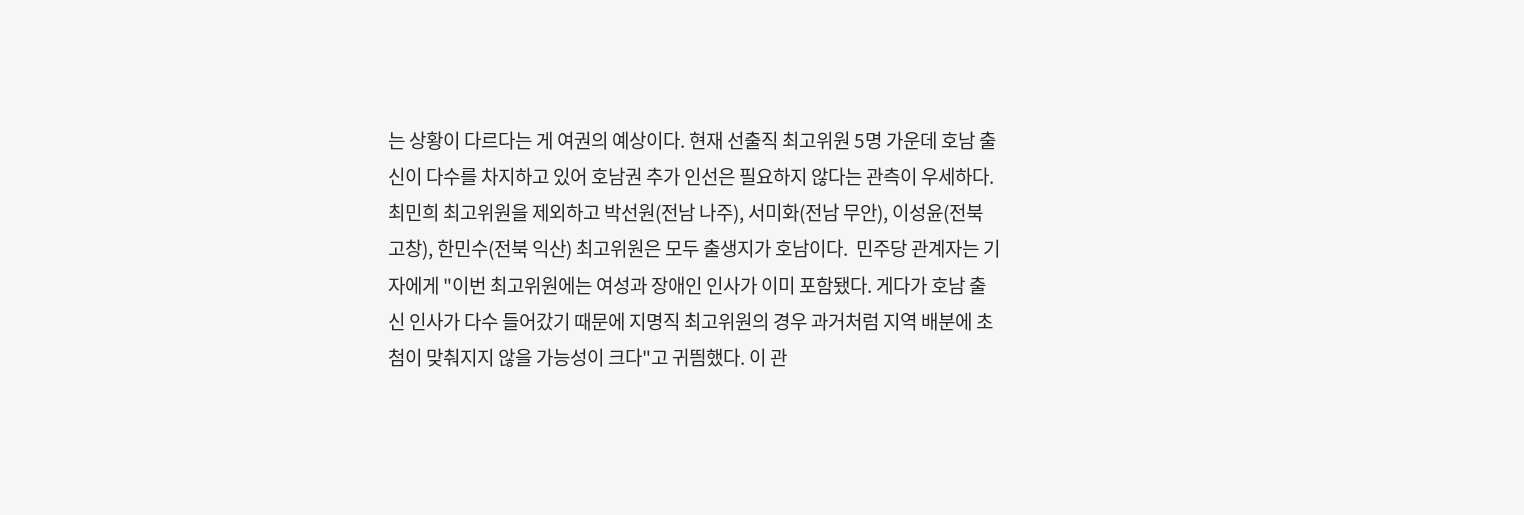는 상황이 다르다는 게 여권의 예상이다. 현재 선출직 최고위원 5명 가운데 호남 출신이 다수를 차지하고 있어 호남권 추가 인선은 필요하지 않다는 관측이 우세하다. 최민희 최고위원을 제외하고 박선원(전남 나주), 서미화(전남 무안), 이성윤(전북 고창), 한민수(전북 익산) 최고위원은 모두 출생지가 호남이다.  민주당 관계자는 기자에게 "이번 최고위원에는 여성과 장애인 인사가 이미 포함됐다. 게다가 호남 출신 인사가 다수 들어갔기 때문에 지명직 최고위원의 경우 과거처럼 지역 배분에 초첨이 맞춰지지 않을 가능성이 크다"고 귀띔했다. 이 관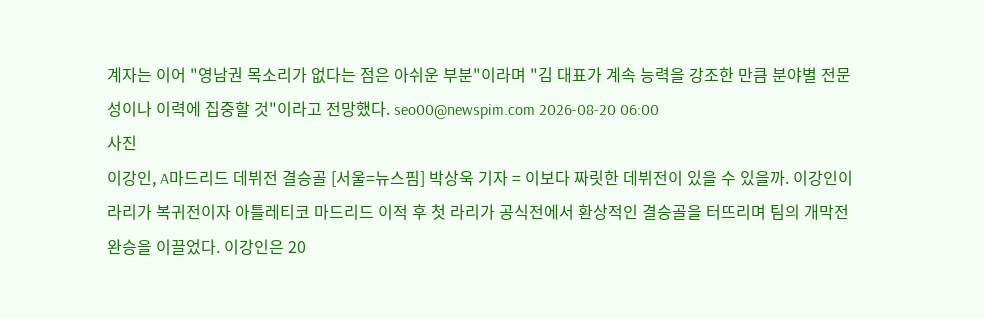계자는 이어 "영남권 목소리가 없다는 점은 아쉬운 부분"이라며 "김 대표가 계속 능력을 강조한 만큼 분야별 전문성이나 이력에 집중할 것"이라고 전망했다. seo00@newspim.com 2026-08-20 06:00
사진
이강인, A마드리드 데뷔전 결승골 [서울=뉴스핌] 박상욱 기자 = 이보다 짜릿한 데뷔전이 있을 수 있을까. 이강인이 라리가 복귀전이자 아틀레티코 마드리드 이적 후 첫 라리가 공식전에서 환상적인 결승골을 터뜨리며 팀의 개막전 완승을 이끌었다. 이강인은 20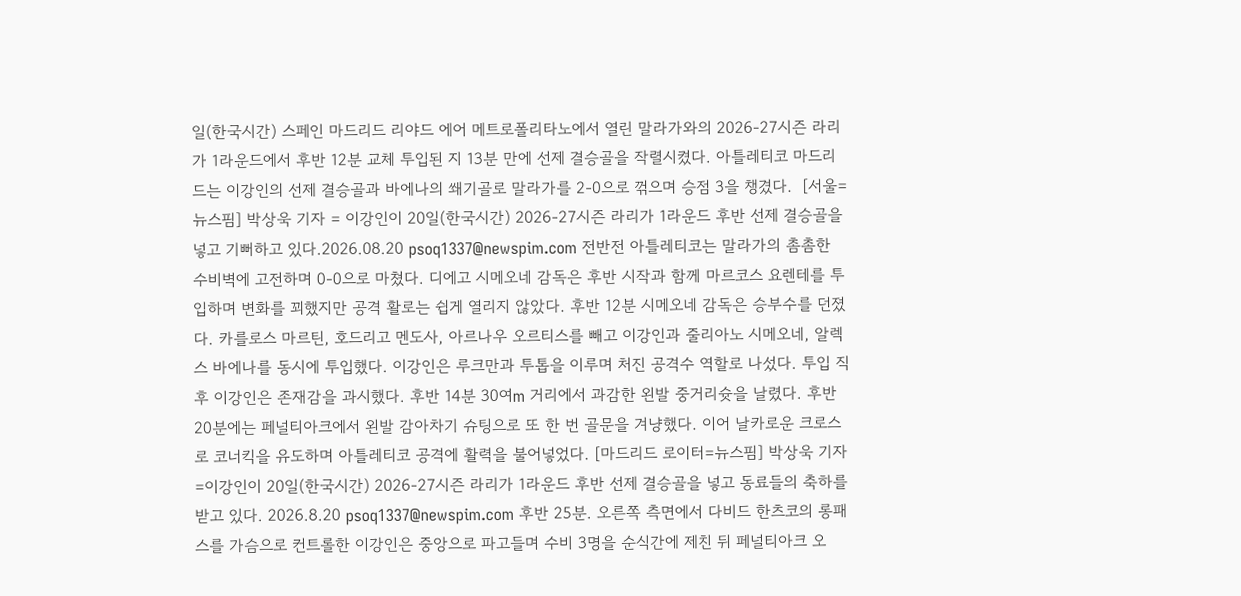일(한국시간) 스페인 마드리드 리야드 에어 메트로폴리타노에서 열린 말라가와의 2026-27시즌 라리가 1라운드에서 후반 12분 교체 투입된 지 13분 만에 선제 결승골을 작렬시켰다. 아틀레티코 마드리드는 이강인의 선제 결승골과 바에나의 쐐기골로 말라가를 2-0으로 꺾으며 승점 3을 챙겼다.  [서울=뉴스핌] 박상욱 기자 = 이강인이 20일(한국시간) 2026-27시즌 라리가 1라운드 후반 선제 결승골을 넣고 기뻐하고 있다.2026.08.20 psoq1337@newspim.com 전반전 아틀레티코는 말라가의 촘촘한 수비벽에 고전하며 0-0으로 마쳤다. 디에고 시메오네 감독은 후반 시작과 함께 마르코스 요렌테를 투입하며 변화를 꾀했지만 공격 활로는 쉽게 열리지 않았다. 후반 12분 시메오네 감독은 승부수를 던졌다. 카를로스 마르틴, 호드리고 멘도사, 아르나우 오르티스를 빼고 이강인과 줄리아노 시메오네, 알렉스 바에나를 동시에 투입했다. 이강인은 루크만과 투톱을 이루며 처진 공격수 역할로 나섰다. 투입 직후 이강인은 존재감을 과시했다. 후반 14분 30여m 거리에서 과감한 왼발 중거리슛을 날렸다. 후반 20분에는 페널티아크에서 왼발 감아차기 슈팅으로 또 한 번 골문을 겨냥했다. 이어 날카로운 크로스로 코너킥을 유도하며 아틀레티코 공격에 활력을 불어넣었다. [마드리드 로이터=뉴스핌] 박상욱 기자=이강인이 20일(한국시간) 2026-27시즌 라리가 1라운드 후반 선제 결승골을 넣고 동료들의 축하를 받고 있다. 2026.8.20 psoq1337@newspim.com 후반 25분. 오른쪽 측면에서 다비드 한츠코의 롱패스를 가슴으로 컨트롤한 이강인은 중앙으로 파고들며 수비 3명을 순식간에 제친 뒤 페널티아크 오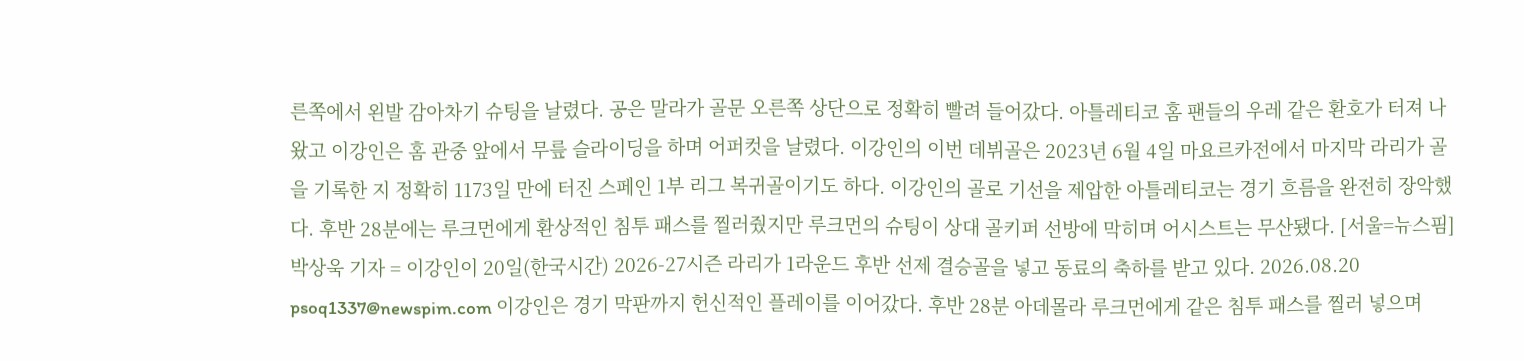른쪽에서 왼발 감아차기 슈팅을 날렸다. 공은 말라가 골문 오른쪽 상단으로 정확히 빨려 들어갔다. 아틀레티코 홈 팬들의 우레 같은 환호가 터져 나왔고 이강인은 홈 관중 앞에서 무릎 슬라이딩을 하며 어퍼컷을 날렸다. 이강인의 이번 데뷔골은 2023년 6월 4일 마요르카전에서 마지막 라리가 골을 기록한 지 정확히 1173일 만에 터진 스페인 1부 리그 복귀골이기도 하다. 이강인의 골로 기선을 제압한 아틀레티코는 경기 흐름을 완전히 장악했다. 후반 28분에는 루크먼에게 환상적인 침투 패스를 찔러줬지만 루크먼의 슈팅이 상대 골키퍼 선방에 막히며 어시스트는 무산됐다. [서울=뉴스핌] 박상욱 기자 = 이강인이 20일(한국시간) 2026-27시즌 라리가 1라운드 후반 선제 결승골을 넣고 동료의 축하를 받고 있다. 2026.08.20 psoq1337@newspim.com 이강인은 경기 막판까지 헌신적인 플레이를 이어갔다. 후반 28분 아데몰라 루크먼에게 같은 침투 패스를 찔러 넣으며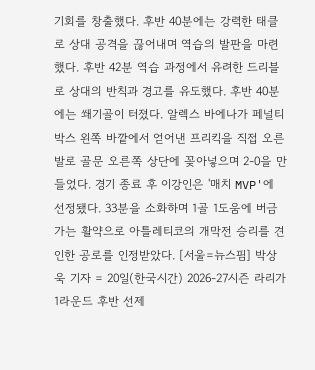기회를 창출했다. 후반 40분에는 강력한 태클로 상대 공격을 끊어내며 역습의 발판을 마련했다. 후반 42분 역습 과정에서 유려한 드리블로 상대의 반칙과 경고를 유도했다. 후반 40분에는 쐐기골이 터졌다. 알렉스 바에나가 페널티박스 왼쪽 바깥에서 얻어낸 프리킥을 직접 오른발로 골문 오른쪽 상단에 꽂아넣으며 2-0을 만들었다. 경기 종료 후 이강인은 '매치 MVP'에 선정됐다. 33분을 소화하며 1골 1도움에 버금가는 활약으로 아틀레티코의 개막전 승리를 견인한 공로를 인정받았다. [서울=뉴스핌] 박상욱 기자 = 20일(한국시간) 2026-27시즌 라리가 1라운드 후반 선제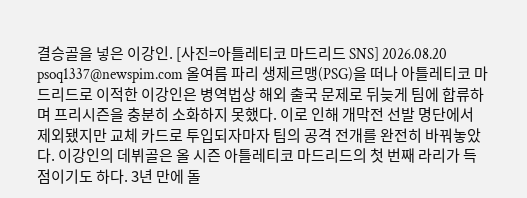결승골을 넣은 이강인. [사진=아틀레티코 마드리드 SNS] 2026.08.20 psoq1337@newspim.com 올여름 파리 생제르맹(PSG)을 떠나 아틀레티코 마드리드로 이적한 이강인은 병역법상 해외 출국 문제로 뒤늦게 팀에 합류하며 프리시즌을 충분히 소화하지 못했다. 이로 인해 개막전 선발 명단에서 제외됐지만 교체 카드로 투입되자마자 팀의 공격 전개를 완전히 바꿔놓았다. 이강인의 데뷔골은 올 시즌 아틀레티코 마드리드의 첫 번째 라리가 득점이기도 하다. 3년 만에 돌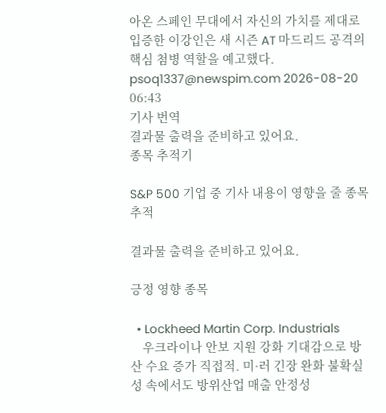아온 스페인 무대에서 자신의 가치를 제대로 입증한 이강인은 새 시즌 AT 마드리드 공격의 핵심 첨병 역할을 예고했다. psoq1337@newspim.com 2026-08-20 06:43
기사 번역
결과물 출력을 준비하고 있어요.
종목 추적기

S&P 500 기업 중 기사 내용이 영향을 줄 종목 추적

결과물 출력을 준비하고 있어요.

긍정 영향 종목

  • Lockheed Martin Corp. Industrials
    우크라이나 안보 지원 강화 기대감으로 방산 수요 증가 직접적. 미·러 긴장 완화 불확실성 속에서도 방위산업 매출 안정성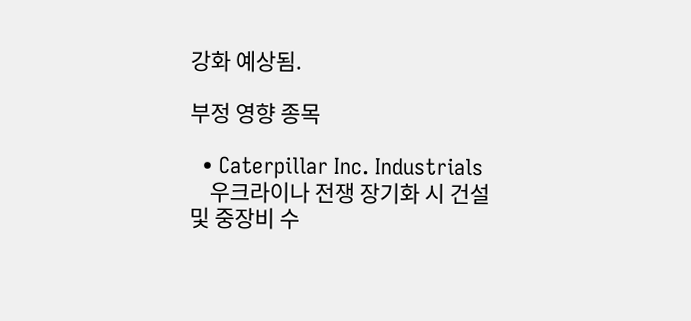강화 예상됨.

부정 영향 종목

  • Caterpillar Inc. Industrials
    우크라이나 전쟁 장기화 시 건설 및 중장비 수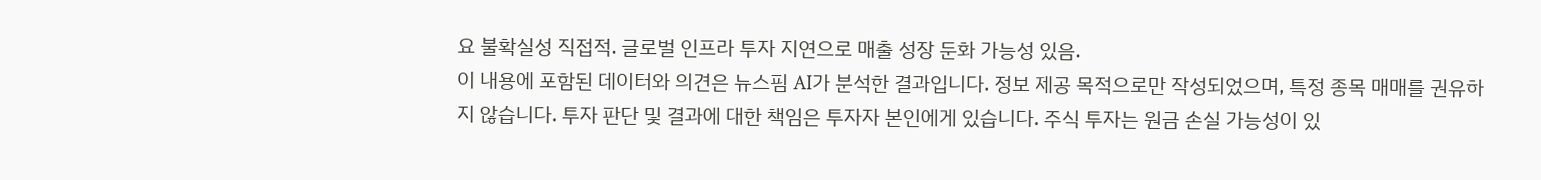요 불확실성 직접적. 글로벌 인프라 투자 지연으로 매출 성장 둔화 가능성 있음.
이 내용에 포함된 데이터와 의견은 뉴스핌 AI가 분석한 결과입니다. 정보 제공 목적으로만 작성되었으며, 특정 종목 매매를 권유하지 않습니다. 투자 판단 및 결과에 대한 책임은 투자자 본인에게 있습니다. 주식 투자는 원금 손실 가능성이 있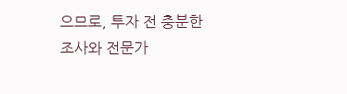으므로, 투자 전 충분한 조사와 전문가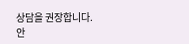상담을 권장합니다.
안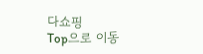다쇼핑
Top으로 이동